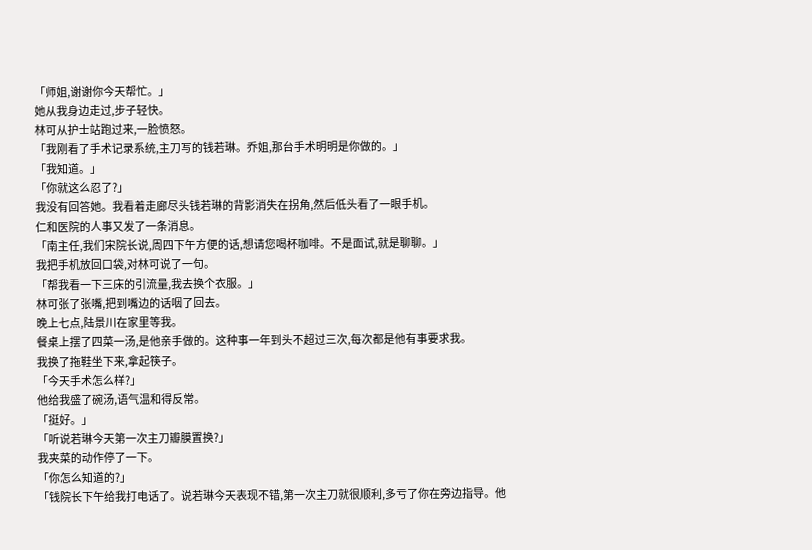「师姐,谢谢你今天帮忙。」
她从我身边走过,步子轻快。
林可从护士站跑过来,一脸愤怒。
「我刚看了手术记录系统,主刀写的钱若琳。乔姐,那台手术明明是你做的。」
「我知道。」
「你就这么忍了?」
我没有回答她。我看着走廊尽头钱若琳的背影消失在拐角,然后低头看了一眼手机。
仁和医院的人事又发了一条消息。
「南主任,我们宋院长说,周四下午方便的话,想请您喝杯咖啡。不是面试,就是聊聊。」
我把手机放回口袋,对林可说了一句。
「帮我看一下三床的引流量,我去换个衣服。」
林可张了张嘴,把到嘴边的话咽了回去。
晚上七点,陆景川在家里等我。
餐桌上摆了四菜一汤,是他亲手做的。这种事一年到头不超过三次,每次都是他有事要求我。
我换了拖鞋坐下来,拿起筷子。
「今天手术怎么样?」
他给我盛了碗汤,语气温和得反常。
「挺好。」
「听说若琳今天第一次主刀瓣膜置换?」
我夹菜的动作停了一下。
「你怎么知道的?」
「钱院长下午给我打电话了。说若琳今天表现不错,第一次主刀就很顺利,多亏了你在旁边指导。他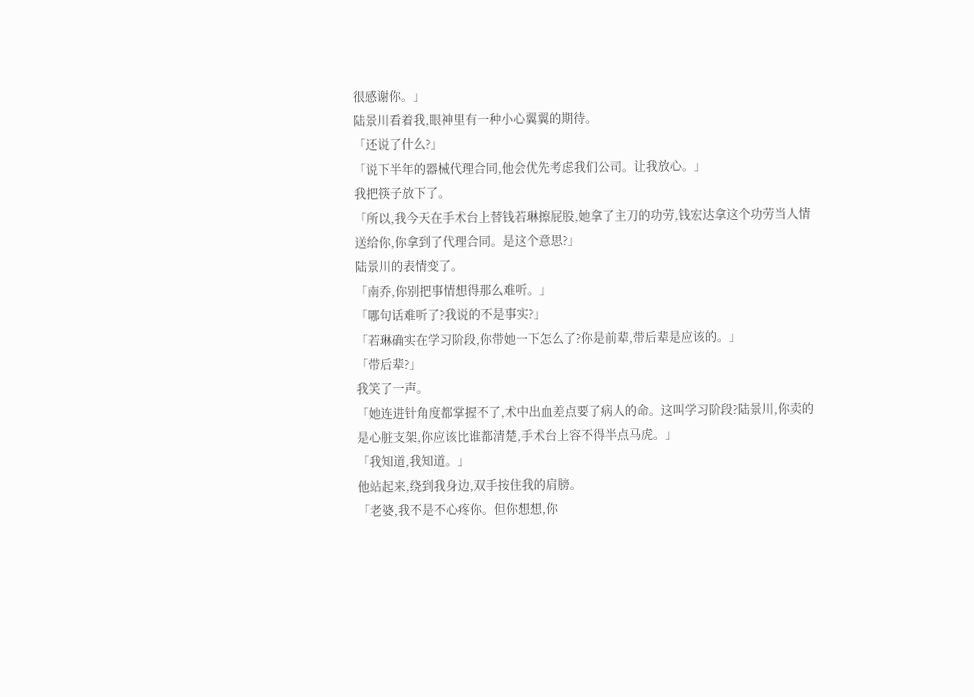很感谢你。」
陆景川看着我,眼神里有一种小心翼翼的期待。
「还说了什么?」
「说下半年的器械代理合同,他会优先考虑我们公司。让我放心。」
我把筷子放下了。
「所以,我今天在手术台上替钱若琳擦屁股,她拿了主刀的功劳,钱宏达拿这个功劳当人情送给你,你拿到了代理合同。是这个意思?」
陆景川的表情变了。
「南乔,你别把事情想得那么难听。」
「哪句话难听了?我说的不是事实?」
「若琳确实在学习阶段,你带她一下怎么了?你是前辈,带后辈是应该的。」
「带后辈?」
我笑了一声。
「她连进针角度都掌握不了,术中出血差点要了病人的命。这叫学习阶段?陆景川,你卖的是心脏支架,你应该比谁都清楚,手术台上容不得半点马虎。」
「我知道,我知道。」
他站起来,绕到我身边,双手按住我的肩膀。
「老婆,我不是不心疼你。但你想想,你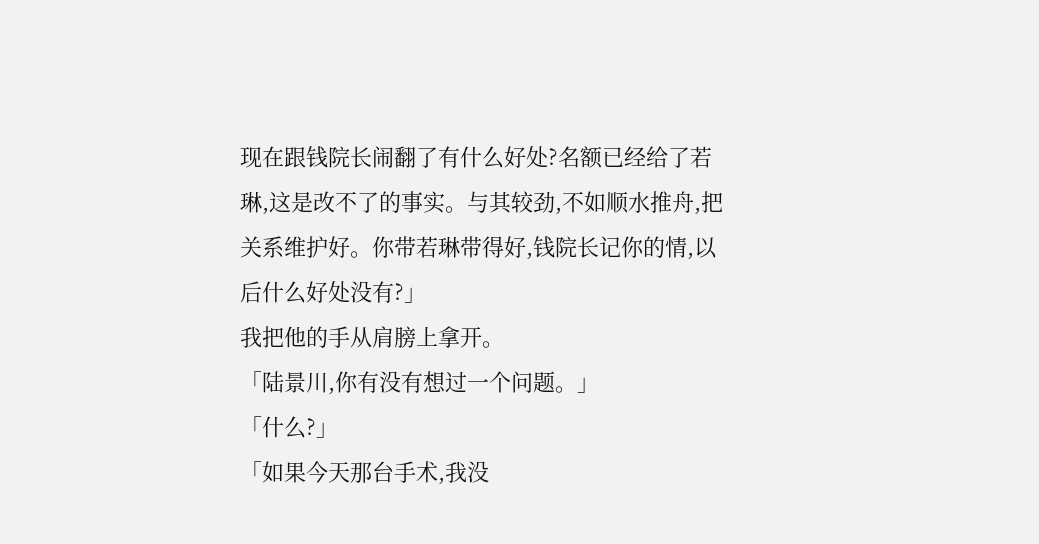现在跟钱院长闹翻了有什么好处?名额已经给了若琳,这是改不了的事实。与其较劲,不如顺水推舟,把关系维护好。你带若琳带得好,钱院长记你的情,以后什么好处没有?」
我把他的手从肩膀上拿开。
「陆景川,你有没有想过一个问题。」
「什么?」
「如果今天那台手术,我没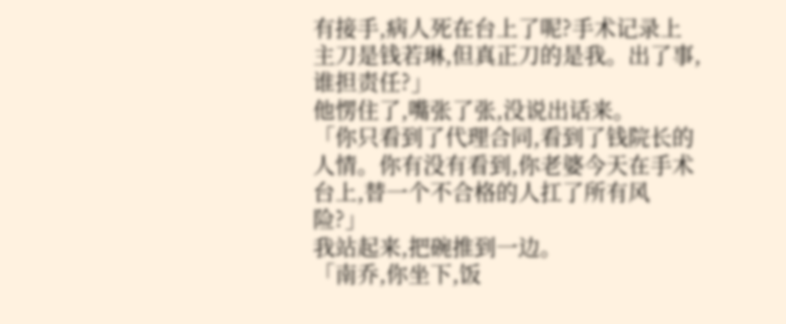有接手,病人死在台上了呢?手术记录上主刀是钱若琳,但真正刀的是我。出了事,谁担责任?」
他愣住了,嘴张了张,没说出话来。
「你只看到了代理合同,看到了钱院长的人情。你有没有看到,你老婆今天在手术台上,替一个不合格的人扛了所有风险?」
我站起来,把碗推到一边。
「南乔,你坐下,饭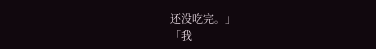还没吃完。」
「我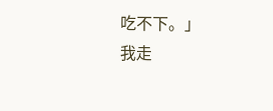吃不下。」
我走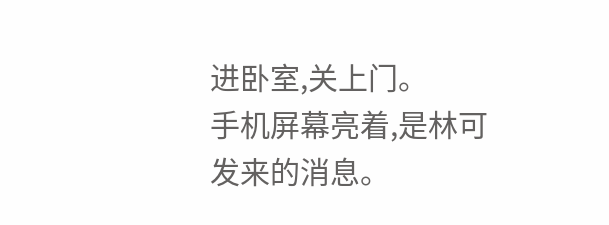进卧室,关上门。
手机屏幕亮着,是林可发来的消息。